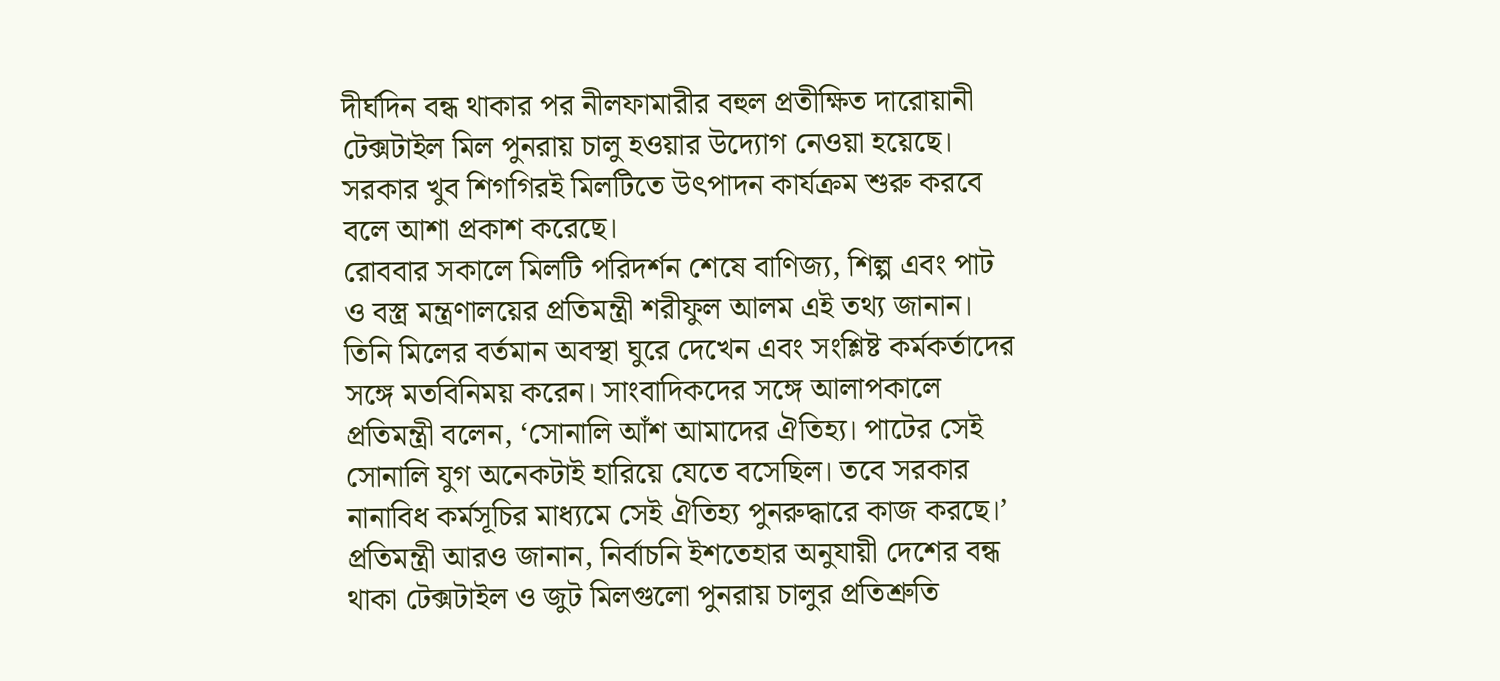দীর্ঘদিন বন্ধ থাকার পর নীলফামারীর বহুল প্রতীক্ষিত দারোয়ানী টেক্সটাইল মিল পুনরায় চালু হওয়ার উদ্যোগ নেওয়া হয়েছে। সরকার খুব শিগগিরই মিলটিতে উৎপাদন কার্যক্রম শুরু করবে বলে আশা প্রকাশ করেছে।
রোববার সকালে মিলটি পরিদর্শন শেষে বাণিজ্য, শিল্প এবং পাট ও বস্ত্র মন্ত্রণালয়ের প্রতিমন্ত্রী শরীফুল আলম এই তথ্য জানান। তিনি মিলের বর্তমান অবস্থা ঘুরে দেখেন এবং সংশ্লিষ্ট কর্মকর্তাদের সঙ্গে মতবিনিময় করেন। সাংবাদিকদের সঙ্গে আলাপকালে প্রতিমন্ত্রী বলেন, ‘সোনালি আঁশ আমাদের ঐতিহ্য। পাটের সেই সোনালি যুগ অনেকটাই হারিয়ে যেতে বসেছিল। তবে সরকার নানাবিধ কর্মসূচির মাধ্যমে সেই ঐতিহ্য পুনরুদ্ধারে কাজ করছে।’
প্রতিমন্ত্রী আরও জানান, নির্বাচনি ইশতেহার অনুযায়ী দেশের বন্ধ থাকা টেক্সটাইল ও জুট মিলগুলো পুনরায় চালুর প্রতিশ্রুতি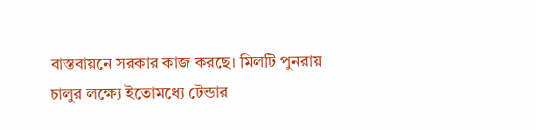বাস্তবায়নে সরকার কাজ করছে। মিলটি পুনরায় চালুর লক্ষ্যে ইতোমধ্যে টেন্ডার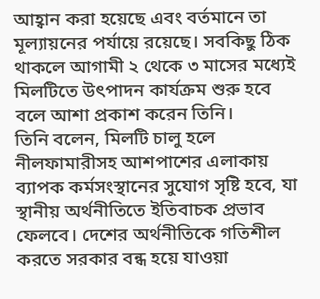আহ্বান করা হয়েছে এবং বর্তমানে তা মূল্যায়নের পর্যায়ে রয়েছে। সবকিছু ঠিক থাকলে আগামী ২ থেকে ৩ মাসের মধ্যেই মিলটিতে উৎপাদন কার্যক্রম শুরু হবে বলে আশা প্রকাশ করেন তিনি।
তিনি বলেন, মিলটি চালু হলে নীলফামারীসহ আশপাশের এলাকায় ব্যাপক কর্মসংস্থানের সুযোগ সৃষ্টি হবে, যা স্থানীয় অর্থনীতিতে ইতিবাচক প্রভাব ফেলবে। দেশের অর্থনীতিকে গতিশীল করতে সরকার বন্ধ হয়ে যাওয়া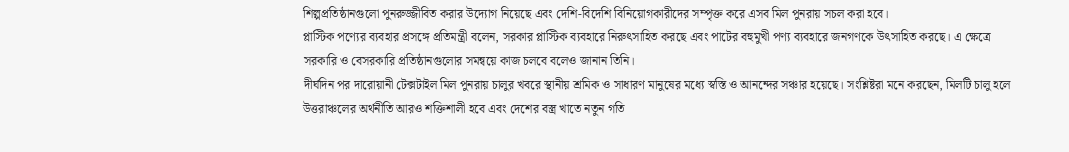শিল্পপ্রতিষ্ঠানগুলো পুনরুজ্জীবিত করার উদ্যোগ নিয়েছে এবং দেশি-বিদেশি বিনিয়োগকারীদের সম্পৃক্ত করে এসব মিল পুনরায় সচল করা হবে।
প্লাস্টিক পণ্যের ব্যবহার প্রসঙ্গে প্রতিমন্ত্রী বলেন, সরকার প্লাস্টিক ব্যবহারে নিরুৎসাহিত করছে এবং পাটের বহুমুখী পণ্য ব্যবহারে জনগণকে উৎসাহিত করছে। এ ক্ষেত্রে সরকারি ও বেসরকারি প্রতিষ্ঠানগুলোর সমন্বয়ে কাজ চলবে বলেও জানান তিনি।
দীর্ঘদিন পর দারোয়ানী টেক্সটাইল মিল পুনরায় চালুর খবরে স্থানীয় শ্রমিক ও সাধারণ মানুষের মধ্যে স্বস্তি ও আনন্দের সঞ্চার হয়েছে। সংশ্লিষ্টরা মনে করছেন, মিলটি চালু হলে উত্তরাঞ্চলের অর্থনীতি আরও শক্তিশালী হবে এবং দেশের বস্ত্র খাতে নতুন গতি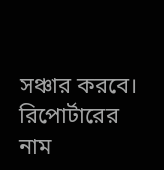সঞ্চার করবে।
রিপোর্টারের নাম